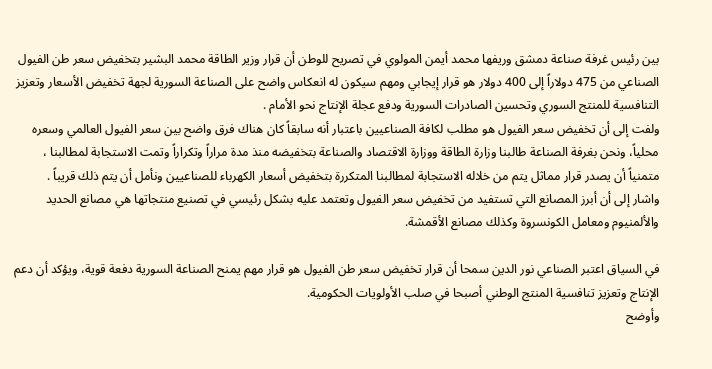بين رئيس غرفة صناعة دمشق وريفها محمد أيمن المولوي في تصريح للوطن أن قرار وزير الطاقة محمد البشير بتخفيض سعر طن الفيول الصناعي من 475 دولاراً إلى 400 دولار هو قرار إيجابي ومهم سيكون له انعكاس واضح على الصناعة السورية لجهة تخفيض الأسعار وتعزيز التنافسية للمنتج السوري وتحسين الصادرات السورية ودفع عجلة الإنتاج نحو الأمام .
ولفت إلى أن تخفيض سعر الفيول هو مطلب لكافة الصناعيين باعتبار أنه سابقاً كان هناك فرق واضح بين سعر الفيول العالمي وسعره محلياً، ونحن بغرفة الصناعة طالبنا وزارة الطاقة ووزارة الاقتصاد والصناعة بتخفيضه منذ مدة مراراً وتكراراً وتمت الاستجابة لمطالبنا ، متمنياً أن يصدر قرار مماثل يتم من خلاله الاستجابة لمطالبنا المتكررة بتخفيض أسعار الكهرباء للصناعيين ونأمل أن يتم ذلك قريباً .
واشار إلى أن أبرز المصانع التي تستفيد من تخفيض سعر الفيول وتعتمد عليه بشكل رئيسي في تصنيع منتجاتها هي مصانع الحديد والألمنيوم ومعامل الكونسروة وكذلك مصانع الأقمشة.

في السياق اعتبر الصناعي نور الدين سمحا أن قرار تخفيض سعر طن الفيول هو قرار مهم يمنح الصناعة السورية دفعة قوية، ويؤكد أن دعم الإنتاج وتعزيز تنافسية المنتج الوطني أصبحا في صلب الأولويات الحكومية.
وأوضح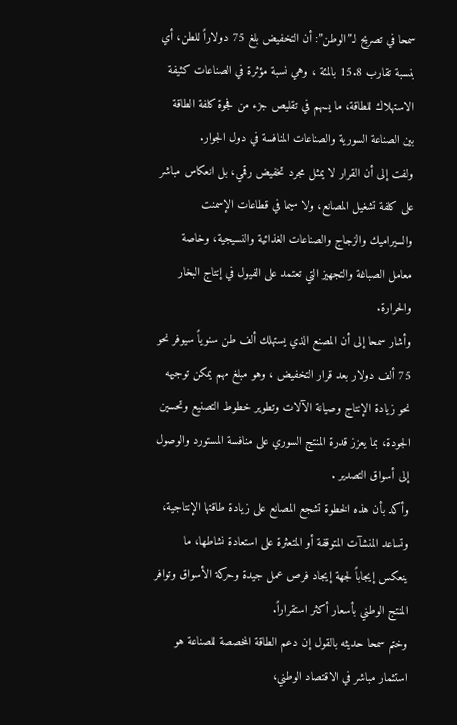سمحا في تصريح لـ”الوطن”: أن التخفيض بلغ 75 دولاراً للطن، أي بنسبة تقارب 15.8 بالمئة ، وهي نسبة مؤثرة في الصناعات كثيفة الاستهلاك للطاقة، ما يسهم في تقليص جزء من فجوة كلفة الطاقة بين الصناعة السورية والصناعات المنافسة في دول الجوار.
ولفت إلى أن القرار لا يمثل مجرد تخفيض رقمي، بل انعكاس مباشر على كلفة تشغيل المصانع، ولا سيما في قطاعات الإسمنت والسيراميك والزجاج والصناعات الغذائية والنسيجية، وخاصة معامل الصباغة والتجهيز التي تعتمد على الفيول في إنتاج البخار والحرارة.
وأشار سمحا إلى أن المصنع الذي يستهلك ألف طن سنوياً سيوفر نحو 75 ألف دولار بعد قرار التخفيض ، وهو مبلغ مهم يمكن توجيهه نحو زيادة الإنتاج وصيانة الآلات وتطوير خطوط التصنيع وتحسين الجودة، بما يعزز قدرة المنتج السوري على منافسة المستورد والوصول إلى أسواق التصدير .
وأكد بأن هذه الخطوة تشجع المصانع على زيادة طاقتها الإنتاجية، وتساعد المنشآت المتوقفة أو المتعثرة على استعادة نشاطها، ما ينعكس إيجاباً لجهة إيجاد فرص عمل جيدة وحركة الأسواق وتوافر المنتج الوطني بأسعار أكثر استقراراً.
وختم سمحا حديثه بالقول إن دعم الطاقة المخصصة للصناعة هو استثمار مباشر في الاقتصاد الوطني،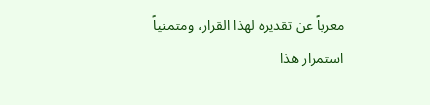معرباً عن تقديره لهذا القرار، ومتمنياً استمرار هذا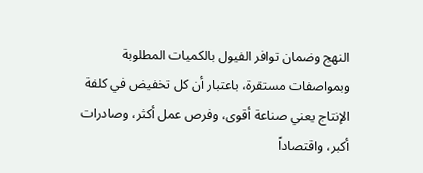النهج وضمان توافر الفيول بالكميات المطلوبة وبمواصفات مستقرة، باعتبار أن كل تخفيض في كلفة الإنتاج يعني صناعة أقوى، وفرص عمل أكثر، وصادرات أكبر، واقتصاداً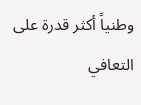وطنياً أكثر قدرة على التعافي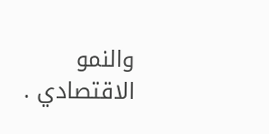والنمو الاقتصادي .